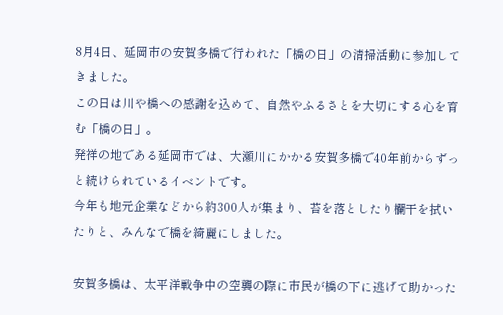8月4日、延岡市の安賀多橋で行われた「橋の日」の清掃活動に参加してきました。
この日は川や橋への感謝を込めて、自然やふるさとを大切にする心を育む「橋の日」。
発祥の地である延岡市では、大瀬川にかかる安賀多橋で40年前からずっと続けられているイベントです。
今年も地元企業などから約300人が集まり、苔を落としたり欄干を拭いたりと、みんなで橋を綺麗にしました。

安賀多橋は、太平洋戦争中の空襲の際に市民が橋の下に逃げて助かった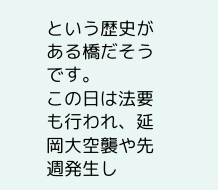という歴史がある橋だそうです。
この日は法要も行われ、延岡大空襲や先週発生し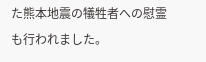た熊本地震の犠牲者への慰霊も行われました。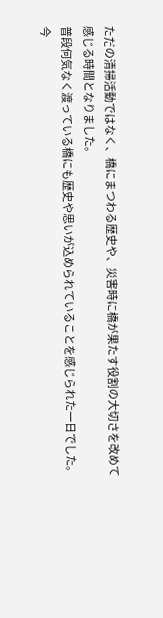ただの清掃活動ではなく、橋にまつわる歴史や、災害時に橋が果たす役割の大切さを改めて感じる時間となりました。
普段何気なく渡っている橋にも歴史や思いが込められていることを感じられた一日でした。
今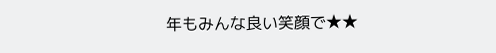年もみんな良い笑顔で★★